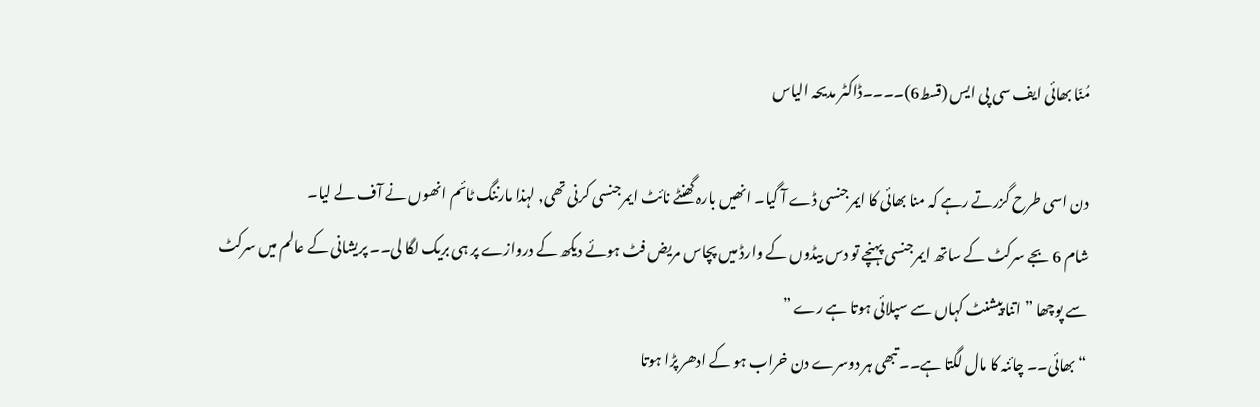مُنّا بھائی ایف سی پی ایس (قسط6)۔۔۔۔ڈاکٹر مدیحہ الیاس

دن اسی طرح گزرتے رہے کہ منا بھائی کا ایمرجنسی ڈے آ گیا۔ انھیں بارہ گھنٹے نائٹ ایمرجنسی کرنی تھی, لہذا مارننگ ٹائم انھوں نے آف لے لیا۔
شام 6 بجے سرکٹ کے ساتھ ایمرجنسی پہنچے تو دس بیڈوں کے وارڈ میں پچاس مریض فٹ ہوئے دیکھ کے دروازے پر ہی بریک لگا لی۔۔ پریشانی کے عالم میں سرکٹ سے پوچھا ” اتنا پیشنٹ کہاں سے سپلائی ہوتا ہے رے ”
“بھائی۔۔ چائنہ کا مال لگتا ہے۔۔ تبھی ہر دوسرے دن خراب ہو کے ادھر پڑا ہوتا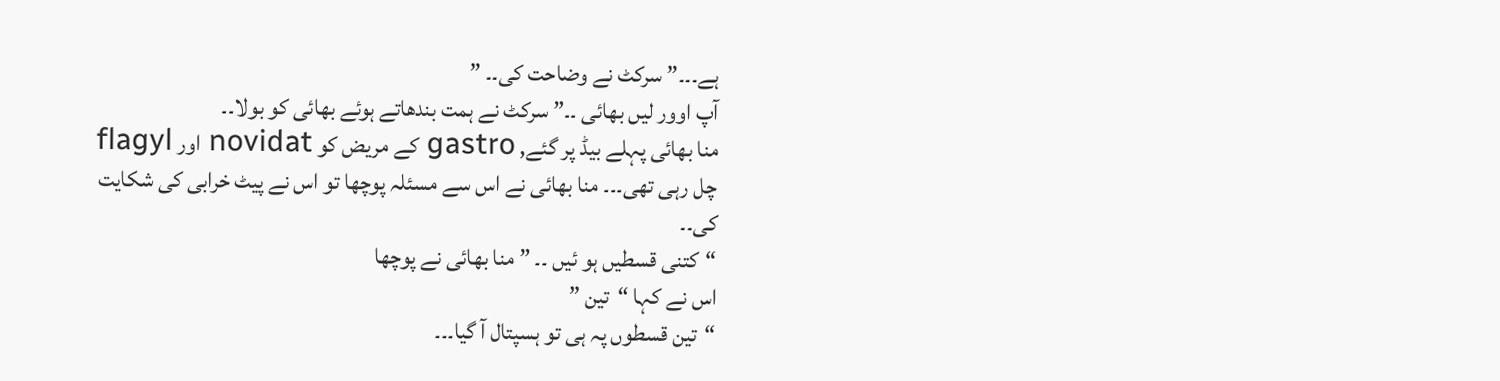ہے۔۔۔” سرکٹ نے وضاحت کی۔۔ ”
آپ اوور لیں بھائی ۔۔” سرکٹ نے ہمت بندھاتے ہوئے بھائی کو بولا۔۔
منا بھائی پہلے بیڈ پر گئے, gastro کے مریض کو novidat اور flagyl چل رہی تھی۔۔۔ منا بھائی نے اس سے مسئلہ پوچھا تو اس نے پیٹ خرابی کی شکایت کی۔۔
“کتنی قسطیں ہو ئیں ۔۔ ” منا بھائی نے پوچھا
اس نے کہا “تین ”
“تین قسطوں پہ ہی تو ہسپتال آ گیا۔۔۔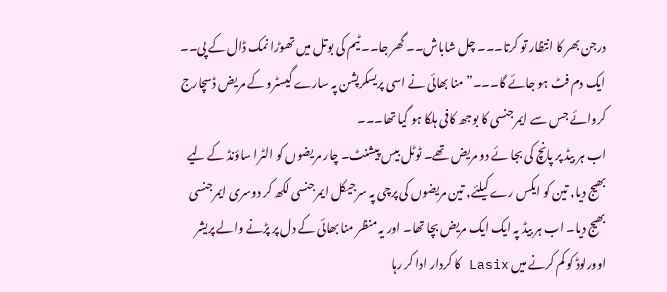درجن بھر کا انتظار تو کرتا۔۔۔ چل شاباش۔۔ گھر جا۔۔ ٹیم کی بوتل میں تھوڑا نمک ڈال کے پی۔۔ ایک دم فٹ ہو جائے گا۔۔۔” منا بھائی نے اسی پریسکرپشن پہ سارے گیسٹرو کے مریض ڈسچارج کروائے جس سے ایمرجنسی کا بوجھ کافی ہلکا ہو گیا تھا۔۔۔
اب ہر بیڈ پر پانچ کی بجا ئے دو مریض تھے۔ ٹوٹل بیس پیشنٹ۔ چار مریضوں کو الٹرا ساؤنڈ کے لیے بھیج دیا, تین کو ایکس رے کیلئے, تین مریضوں کی پرچی پہ سرجیکل ایمرجنسی لکھ کر دوسری ایمرجنسی بھیج دیا۔ اب ہر بیڈ پہ ایک ایک مریض بچا تھا۔ اور یہ منظر منا بھائی کے دل پر پڑنے والے پریشر اوورلوڈ کو کم کرنے میں Lasix کا کردار ادا کر رہا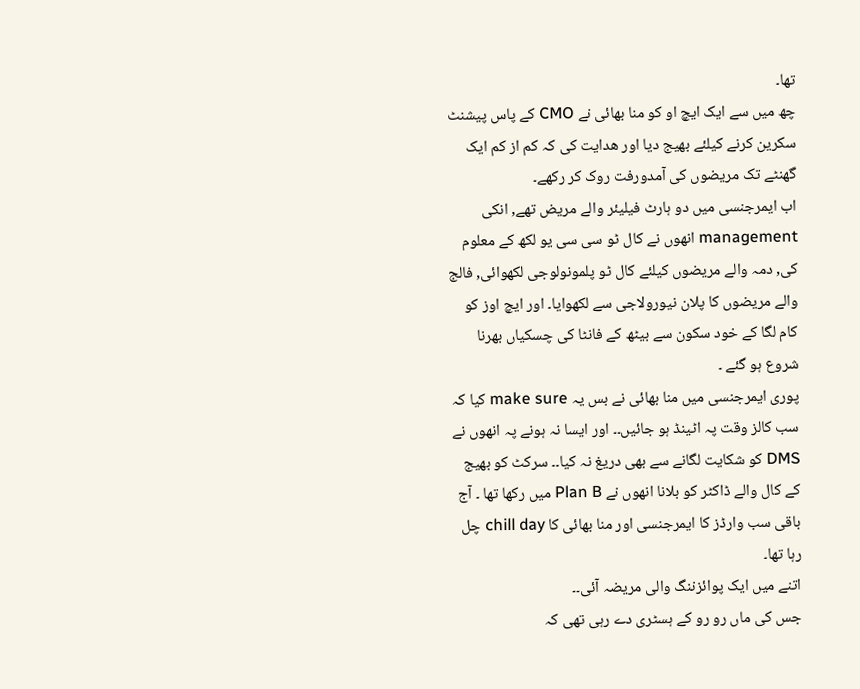تھا۔
چھ میں سے ایک ایچ او کو منا بھائی نے CMO کے پاس پیشنٹ سکرین کرنے کیلئے بھیج دیا اور ھدایت کی کہ کم از کم ایک گھنٹے تک مریضوں کی آمدورفت روک کر رکھے۔
اب ایمرجنسی میں دو ہارٹ فیلیئر والے مریض تھے, انکی management انھوں نے کال ٹو سی سی یو لکھ کے معلوم کی, دمہ والے مریضوں کیلئے کال ٹو پلمونولوجی لکھوائی, فالج والے مریضوں کا پلان نیورولاجی سے لکھوایا۔ اور ایچ اوز کو کام لگا کے خود سکون سے بیٹھ کے فانٹا کی چسکیاں بھرنا شروع ہو گئے ۔
پوری ایمرجنسی میں منا بھائی نے بس یہ make sure کیا کہ سب کالز وقت پہ اٹینڈ ہو جائیں۔۔ اور ایسا نہ ہونے پہ انھوں نے DMS کو شکایت لگانے سے بھی دریغ نہ کیا۔۔ سرکٹ کو بھیج کے کال والے ڈاکٹر کو بلانا انھوں نے Plan B میں رکھا تھا ۔ آج باقی سب وارڈز کا ایمرجنسی اور منا بھائی کا chill day چل رہا تھا۔
اتنے میں ایک پوائزننگ والی مریضہ آئی۔۔
جس کی ماں رو رو کے ہسٹری دے رہی تھی کہ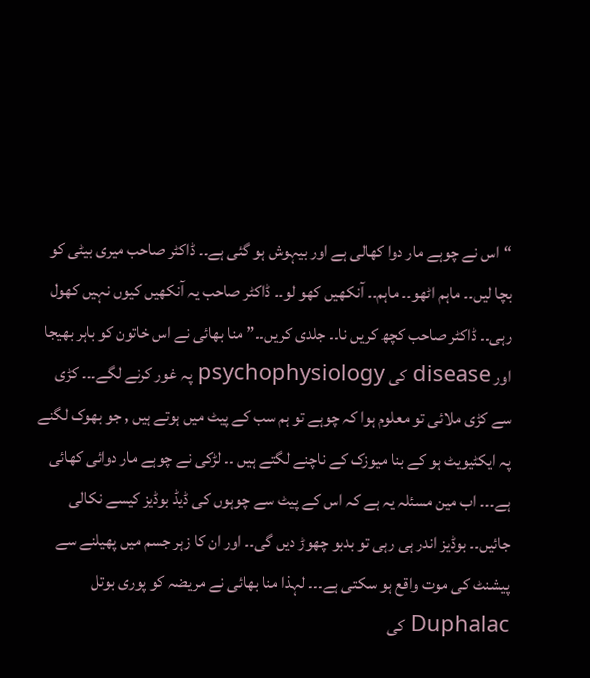“اس نے چوہے مار دوا کھالی ہے اور بیہوش ہو گئی ہے۔۔ ڈاکٹر صاحب میری بیٹی کو بچا لیں۔۔ ماہم اٹھو۔۔ ماہم۔۔ آنکھیں کھو لو۔۔ ڈاکٹر صاحب یہ آنکھیں کیوں نہیں کھول رہی۔۔ ڈاکٹر صاحب کچھ کریں نا۔۔ جلدی کریں۔۔” منا بھائی نے اس خاتون کو باہر بھیجا اور disease کی psychophysiology پہ غور کرنے لگے۔۔۔ کڑی سے کڑی ملائی تو معلوم ہوا کہ چوہے تو ہم سب کے پیٹ میں ہوتے ہیں , جو بھوک لگنے پہ ایکٹیویٹ ہو کے بنا میوزک کے ناچنے لگتے ہیں ۔۔ لڑکی نے چوہے مار دوائی کھائی ہے۔۔۔ اب مین مسئلہ یہ ہے کہ اس کے پیٹ سے چوہوں کی ڈیڈ بوڈیز کیسے نکالی جائیں۔۔ بوڈیز اندر ہی رہی تو بدبو چھوڑ دیں گی۔۔ اور ان کا زہر جسم میں پھیلنے سے پیشنٹ کی موت واقع ہو سکتی ہے۔۔۔ لہذا منا بھائی نے مریضہ کو پوری بوتل Duphalac کی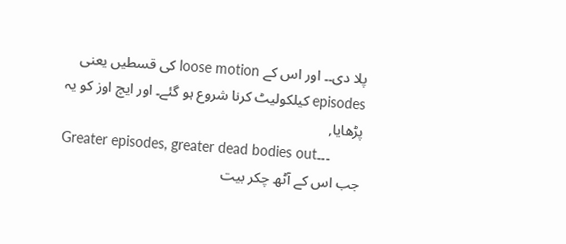پلا دی۔۔ اور اس کے loose motion کی قسطیں یعنی episodes کیلکولیٹ کرنا شروع ہو گئے۔ اور ایچ اوز کو یہ پڑھایا,
Greater episodes, greater dead bodies out۔۔۔
جب اس کے آٹھ چکر بیت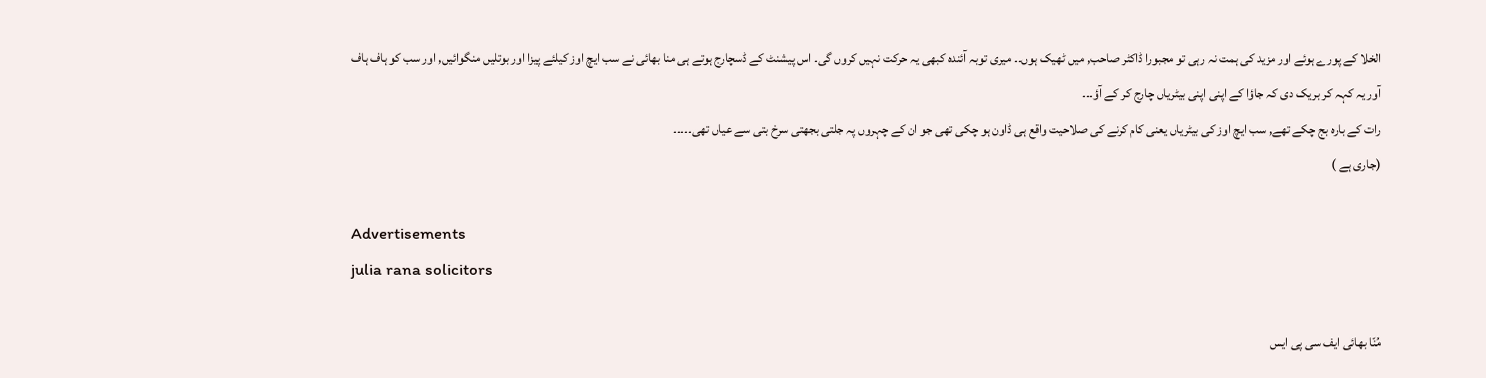الخلا کے پورے ہوئے اور مزید کی ہمت نہ رہی تو مجبورا ڈاکٹر صاحب, میں ٹھیک ہوں۔۔ میری توبہ آئندہ کبھی یہ حرکت نہیں کروں گی۔ اس پیشنٹ کے ڈسچارج ہوتے ہی منا بھائی نے سب ایچ اوز کیلئے پیزا اور بوتلیں منگوائیں, اور سب کو ہاف ہاف آور یہ کہہ کر بریک دی کہ جاؤا کے اپنی اپنی بیٹریاں چارج کر کے آؤ۔۔۔
رات کے بارہ بج چکے تھے, سب ایچ اوز کی بیٹریاں یعنی کام کرنے کی صلاحیت واقع ہی ڈاون ہو چکی تھی جو ان کے چہروں پہ جلتی بجھتی سرخ بتی سے عیاں تھی۔۔۔۔۔
(جاری ہے )

Advertisements
julia rana solicitors

مُنّا بھائی ایف سی پی ایس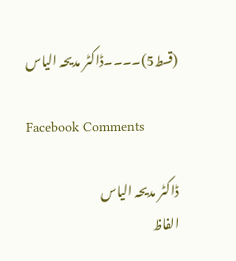(قسط5)۔۔۔۔ڈاکٹر مدیحہ الیاس

Facebook Comments

ڈاکٹر مدیحہ الیاس
الفاظ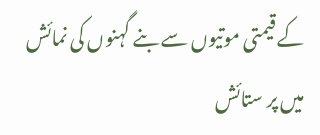کے قیمتی موتیوں سے بنے گہنوں کی نمائش میں پر ستائش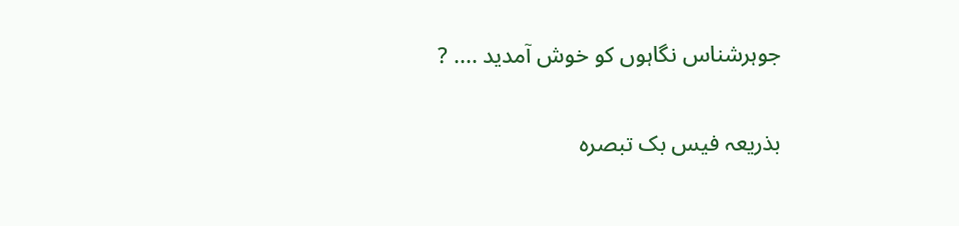جوہرشناس نگاہوں کو خوش آمدید .... ?

بذریعہ فیس بک تبصرہ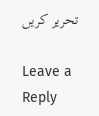تحریر کریں

Leave a Reply